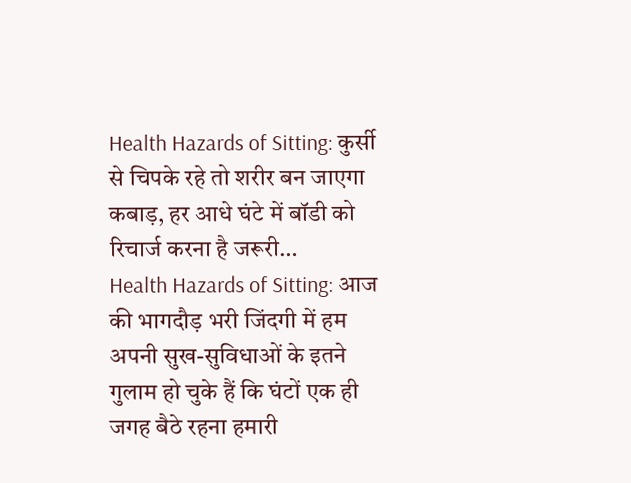Health Hazards of Sitting: कुर्सी से चिपके रहे तो शरीर बन जाएगा कबाड़, हर आधे घंटे में बॉडी को रिचार्ज करना है जरूरी…
Health Hazards of Sitting: आज की भागदौड़ भरी जिंदगी में हम अपनी सुख-सुविधाओं के इतने गुलाम हो चुके हैं कि घंटों एक ही जगह बैठे रहना हमारी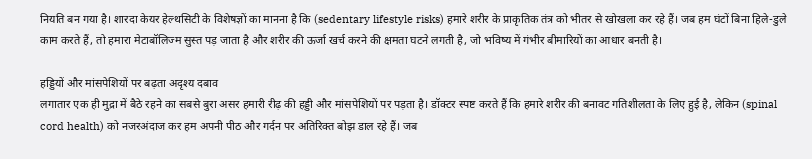नियति बन गया है। शारदा केयर हेल्थसिटी के विशेषज्ञों का मानना है कि (sedentary lifestyle risks) हमारे शरीर के प्राकृतिक तंत्र को भीतर से खोखला कर रहे हैं। जब हम घंटों बिना हिले-डुले काम करते हैं, तो हमारा मेटाबॉलिज्म सुस्त पड़ जाता है और शरीर की ऊर्जा खर्च करने की क्षमता घटने लगती है, जो भविष्य में गंभीर बीमारियों का आधार बनती है।

हड्डियों और मांसपेशियों पर बढ़ता अदृश्य दबाव
लगातार एक ही मुद्रा में बैठे रहने का सबसे बुरा असर हमारी रीढ़ की हड्डी और मांसपेशियों पर पड़ता है। डॉक्टर स्पष्ट करते हैं कि हमारे शरीर की बनावट गतिशीलता के लिए हुई है, लेकिन (spinal cord health) को नजरअंदाज कर हम अपनी पीठ और गर्दन पर अतिरिक्त बोझ डाल रहे हैं। जब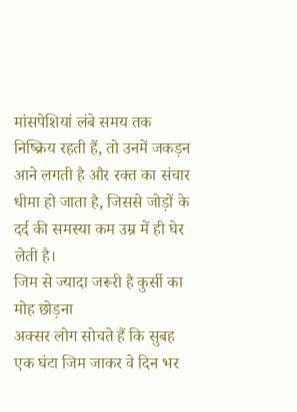मांसपेशियां लंबे समय तक निष्क्रिय रहती हैं, तो उनमें जकड़न आने लगती है और रक्त का संचार धीमा हो जाता है, जिससे जोड़ों के दर्द की समस्या कम उम्र में ही घेर लेती है।
जिम से ज्यादा जरूरी है कुर्सी का मोह छोड़ना
अक्सर लोग सोचते हैं कि सुबह एक घंटा जिम जाकर वे दिन भर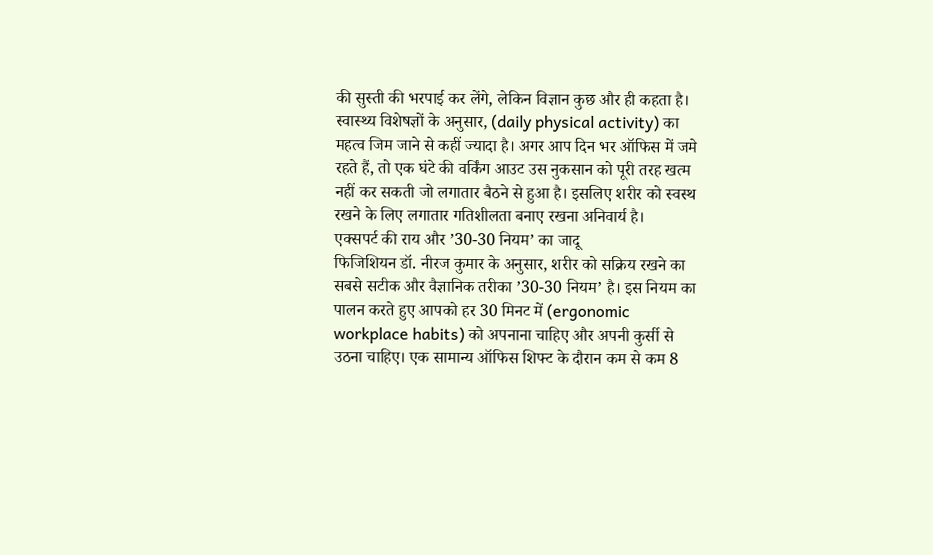की सुस्ती की भरपाई कर लेंगे, लेकिन विज्ञान कुछ और ही कहता है। स्वास्थ्य विशेषज्ञों के अनुसार, (daily physical activity) का महत्व जिम जाने से कहीं ज्यादा है। अगर आप दिन भर ऑफिस में जमे रहते हैं, तो एक घंटे की वर्किंग आउट उस नुकसान को पूरी तरह खत्म नहीं कर सकती जो लगातार बैठने से हुआ है। इसलिए शरीर को स्वस्थ रखने के लिए लगातार गतिशीलता बनाए रखना अनिवार्य है।
एक्सपर्ट की राय और ’30-30 नियम’ का जादू
फिजिशियन डॉ. नीरज कुमार के अनुसार, शरीर को सक्रिय रखने का सबसे सटीक और वैज्ञानिक तरीका ’30-30 नियम’ है। इस नियम का पालन करते हुए आपको हर 30 मिनट में (ergonomic workplace habits) को अपनाना चाहिए और अपनी कुर्सी से उठना चाहिए। एक सामान्य ऑफिस शिफ्ट के दौरान कम से कम 8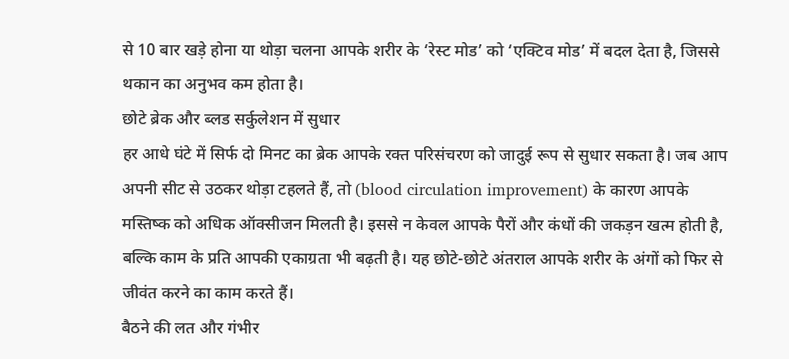से 10 बार खड़े होना या थोड़ा चलना आपके शरीर के ‘रेस्ट मोड’ को ‘एक्टिव मोड’ में बदल देता है, जिससे थकान का अनुभव कम होता है।
छोटे ब्रेक और ब्लड सर्कुलेशन में सुधार
हर आधे घंटे में सिर्फ दो मिनट का ब्रेक आपके रक्त परिसंचरण को जादुई रूप से सुधार सकता है। जब आप अपनी सीट से उठकर थोड़ा टहलते हैं, तो (blood circulation improvement) के कारण आपके मस्तिष्क को अधिक ऑक्सीजन मिलती है। इससे न केवल आपके पैरों और कंधों की जकड़न खत्म होती है, बल्कि काम के प्रति आपकी एकाग्रता भी बढ़ती है। यह छोटे-छोटे अंतराल आपके शरीर के अंगों को फिर से जीवंत करने का काम करते हैं।
बैठने की लत और गंभीर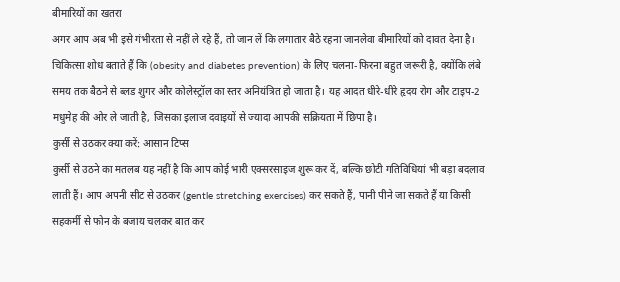बीमारियों का खतरा
अगर आप अब भी इसे गंभीरता से नहीं ले रहे हैं, तो जान लें कि लगातार बैठे रहना जानलेवा बीमारियों को दावत देना है। चिकित्सा शोध बताते हैं कि (obesity and diabetes prevention) के लिए चलना-फिरना बहुत जरूरी है, क्योंकि लंबे समय तक बैठने से ब्लड शुगर और कोलेस्ट्रॉल का स्तर अनियंत्रित हो जाता है। यह आदत धीरे-धीरे हृदय रोग और टाइप-2 मधुमेह की ओर ले जाती है, जिसका इलाज दवाइयों से ज्यादा आपकी सक्रियता में छिपा है।
कुर्सी से उठकर क्या करें: आसान टिप्स
कुर्सी से उठने का मतलब यह नहीं है कि आप कोई भारी एक्सरसाइज शुरू कर दें, बल्कि छोटी गतिविधियां भी बड़ा बदलाव लाती हैं। आप अपनी सीट से उठकर (gentle stretching exercises) कर सकते हैं, पानी पीने जा सकते हैं या किसी सहकर्मी से फोन के बजाय चलकर बात कर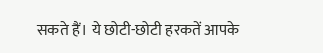सकते हैं। ये छोटी-छोटी हरकतें आपके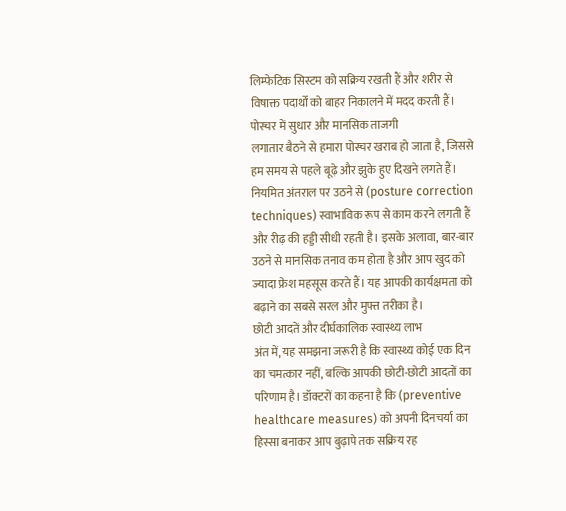लिम्फेटिक सिस्टम को सक्रिय रखती हैं और शरीर से विषाक्त पदार्थों को बाहर निकालने में मदद करती हैं।
पोस्चर में सुधार और मानसिक ताजगी
लगातार बैठने से हमारा पोस्चर खराब हो जाता है, जिससे हम समय से पहले बूढ़े और झुके हुए दिखने लगते हैं। नियमित अंतराल पर उठने से (posture correction techniques) स्वाभाविक रूप से काम करने लगती हैं और रीढ़ की हड्डी सीधी रहती है। इसके अलावा, बार-बार उठने से मानसिक तनाव कम होता है और आप खुद को ज्यादा फ्रेश महसूस करते हैं। यह आपकी कार्यक्षमता को बढ़ाने का सबसे सरल और मुफ्त तरीका है।
छोटी आदतें और दीर्घकालिक स्वास्थ्य लाभ
अंत में, यह समझना जरूरी है कि स्वास्थ्य कोई एक दिन का चमत्कार नहीं, बल्कि आपकी छोटी-छोटी आदतों का परिणाम है। डॉक्टरों का कहना है कि (preventive healthcare measures) को अपनी दिनचर्या का हिस्सा बनाकर आप बुढ़ापे तक सक्रिय रह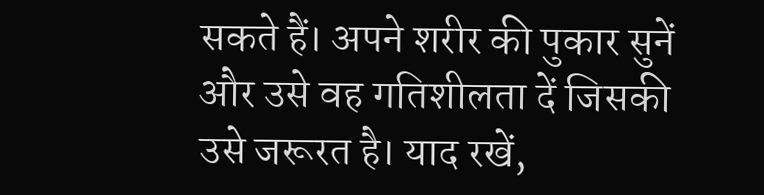सकते हैं। अपने शरीर की पुकार सुनें और उसे वह गतिशीलता दें जिसकी उसे जरूरत है। याद रखें,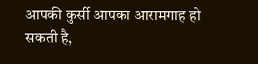आपकी कुर्सी आपका आरामगाह हो सकती है,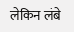लेकिन लंबे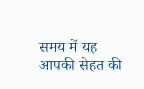समय में यह आपकी सेहत की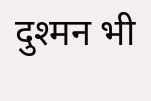दुश्मन भी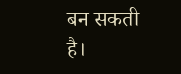बन सकती है।